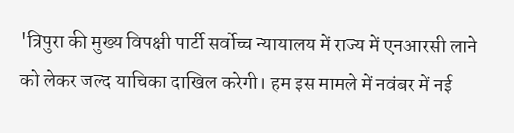'त्रिपुरा की मुख्य विपक्षी पार्टी सर्वोच्च न्यायालय में राज्य में एनआरसी लाने को लेकर जल्द याचिका दाखिल करेगी। हम इस मामले में नवंबर में नई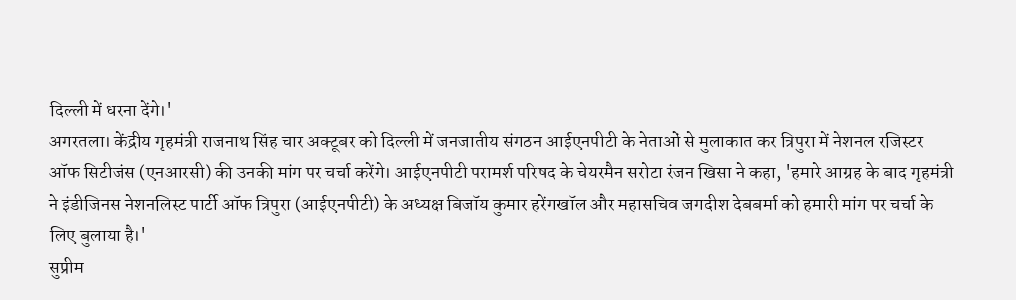दिल्ली में धरना देंगे।'
अगरतला। केंद्रीय गृहमंत्री राजनाथ सिंह चार अक्टूबर को दिल्ली में जनजातीय संगठन आईएनपीटी के नेताओं से मुलाकात कर त्रिपुरा में नेशनल रजिस्टर ऑफ सिटीजंस (एनआरसी) की उनकी मांग पर चर्चा करेंगे। आईएनपीटी परामर्श परिषद के चेयरमैन सरोटा रंजन खिसा ने कहा, 'हमारे आग्रह के बाद गृहमंत्री ने इंडीजिनस नेशनलिस्ट पार्टी ऑफ त्रिपुरा (आईएनपीटी) के अध्यक्ष बिजॉय कुमार हरेंगखॉल और महासचिव जगदीश देबबर्मा को हमारी मांग पर चर्चा के लिए बुलाया है।'
सुप्रीम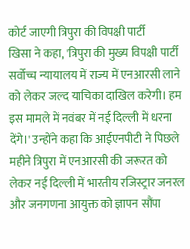कोर्ट जाएगी त्रिपुरा की विपक्षी पार्टी
खिसा ने कहा, 'त्रिपुरा की मुख्य विपक्षी पार्टी सर्वोच्च न्यायालय में राज्य में एनआरसी लाने को लेकर जल्द याचिका दाखिल करेगी। हम इस मामले में नवंबर में नई दिल्ली में धरना देंगे।' उन्होंने कहा कि आईएनपीटी ने पिछले महीने त्रिपुरा में एनआरसी की जरूरत को लेकर नई दिल्ली में भारतीय रजिस्ट्रार जनरल और जनगणना आयुक्त को ज्ञापन सौंपा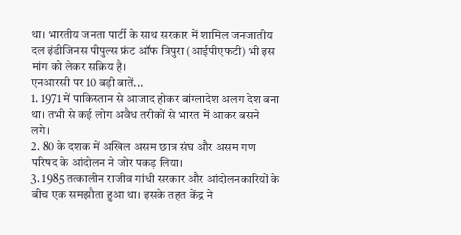था। भारतीय जनता पार्टी के साथ सरकार में शामिल जनजातीय दल इंडीजिनस पीपुल्स फ्रंट ऑफ त्रिपुरा (आईपीएफटी) भी इस मांग को लेकर सक्रिय है।
एनआरसी पर 10 बड़ी बातें...
1. 1971 में पाकिस्तान से आजाद होकर बांग्लादेश अलग देश बना था। तभी से कई लोग अवैध तरीकों से भारत में आकर बसने लगे।
2. 80 के दशक में अखिल असम छात्र संघ और असम गण परिषद के आंदोलन ने जोर पकड़ लिया।
3. 1985 तत्कालीन राजीव गांधी सरकार और आंदोलनकारियों के बीच एक समझौता हुआ था। इसके तहत केंद्र ने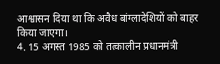आश्वासन दिया था कि अवैध बांग्लादेशियों को बाहर किया जाएगा।
4. 15 अगस्त 1985 को तत्कालीन प्रधानमंत्री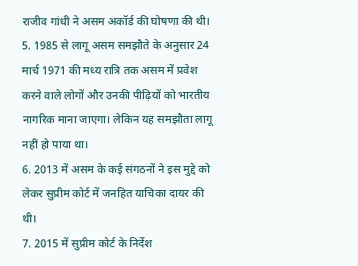राजीव गांधी ने असम अकॉर्ड की घोषणा की थी।
5. 1985 से लागू असम समझौते के अनुसार 24 मार्च 1971 की मध्य रात्रि तक असम में प्रवेश करने वाले लोगों और उनकी पीढ़ियों को भारतीय नागरिक माना जाएगा। लेकिन यह समझौता लागू नहीं हो पाया था।
6. 2013 में असम के कई संगठनों ने इस मुद्दे को लेकर सुप्रीम कोर्ट में जनहित याचिका दायर की थी।
7. 2015 में सुप्रीम कोर्ट के निर्देश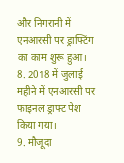और निगरानी में एनआरसी पर ड्राफ्टिंग का काम शुरू हुआ।
8. 2018 में जुलाई महीने में एनआरसी पर फाइनल ड्राफ्ट पेश किया गया।
9. मौजूदा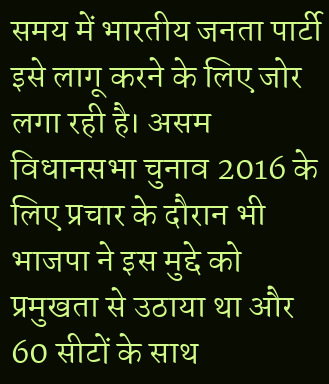समय में भारतीय जनता पार्टी इसे लागू करने के लिए जोर लगा रही है। असम विधानसभा चुनाव 2016 के लिए प्रचार के दौरान भी भाजपा ने इस मुद्दे को प्रमुखता से उठाया था और 60 सीटों के साथ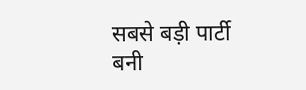सबसे बड़ी पार्टी बनी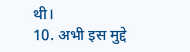थी।
10. अभी इस मुद्दे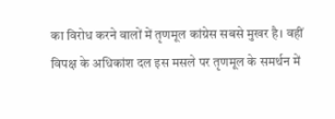का विरोध करने वालों में तृणमूल कांग्रेस सबसे मुखर है। वहीं विपक्ष के अधिकांश दल इस मसले पर तृणमूल के समर्थन में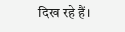दिख रहे हैं।